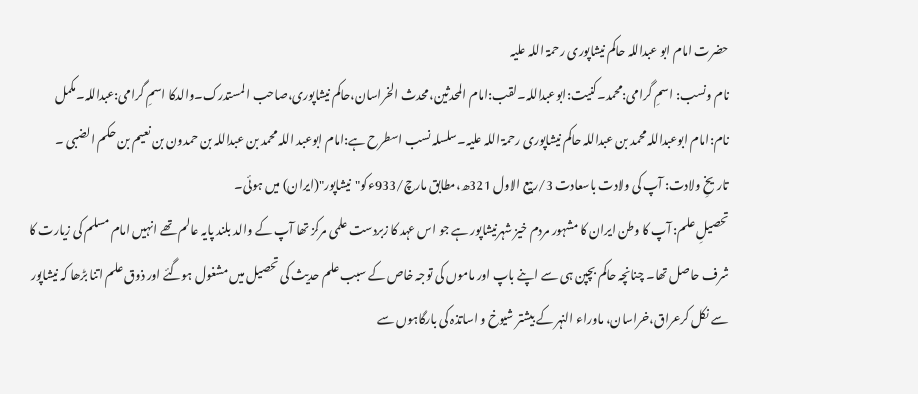حضرت امام ابو عبداللہ حاکم نیشاپوری رحمۃ اللہ علیہ
نام ونسب: اسمِ گرامی:محمد۔کنیت:ابوعبداللہ۔لقب:امام المحدثین،محدث الخراسان،حاکم نیشاپوری،صاحب ا لمستدرک۔والدکا اسمِ گرامی:عبداللہ۔مکمل نام:امام ابوعبداللہ محمد بن عبداللہ حاکم نیشاپوری رحمۃ اللہ علیہ۔سلسلہ نسب اسطرح ہے:امام ابوعبد اللہ محمد بن عبداللہ بن حمدون بن نعیم بن حکم الضبی ۔
تاریخِ ولادت: آپ کی ولادت باسعادت 3/ربیع الاول 321ھ،مطابق مارچ/933ءکو"نیشاپور"(ایران) میں ہوئی۔
تحصیلِ علم: آپ کا وطن ایران کا مشہور مردم خیز شہرنیشاپور ہے جو اس عہد کا زبردست علمی مرکز تھا آپ کے والد بلند پایہ عالم تھے انہیں امام مسلم کی زیارت کا شرف حاصل تھا۔ چنانچہ حاکم بچپن ہی سے اپنے باپ اور ماموں کی توجہ خاص کے سبب علم حدیث کی تحصیل میں مشغول ہوگئے اور ذوق علم اتنا بڑھا کہ نیشاپور سے نکل کرعراق،خراسان، ماوراء النہر کے بیشتر شیوخ و اساتذہ کی بارگاہوں سے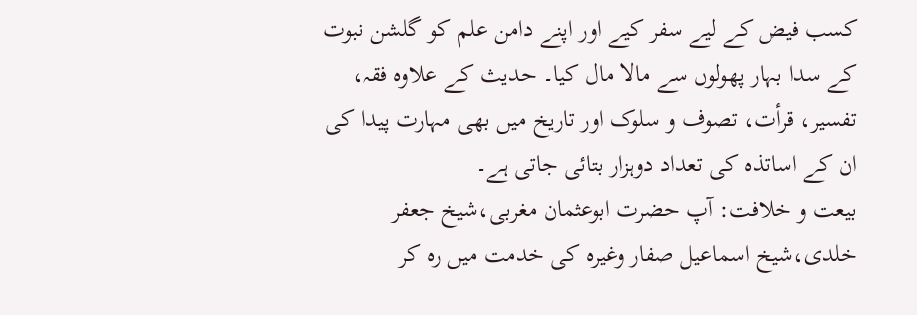کسب فیض کے لیے سفر کیے اور اپنے دامن علم کو گلشن نبوت کے سدا بہار پھولوں سے مالا مال کیا۔ حدیث کے علاوہ فقہ، تفسیر، قرأت، تصوف و سلوک اور تاریخ میں بھی مہارت پیدا کی ان کے اساتذہ کی تعداد دوہزار بتائی جاتی ہے۔
بیعت و خلافت: آپ حضرت ابوعثمان مغربی،شیخ جعفر خلدی،شیخ اسماعیل صفار وغیرہ کی خدمت میں رہ کر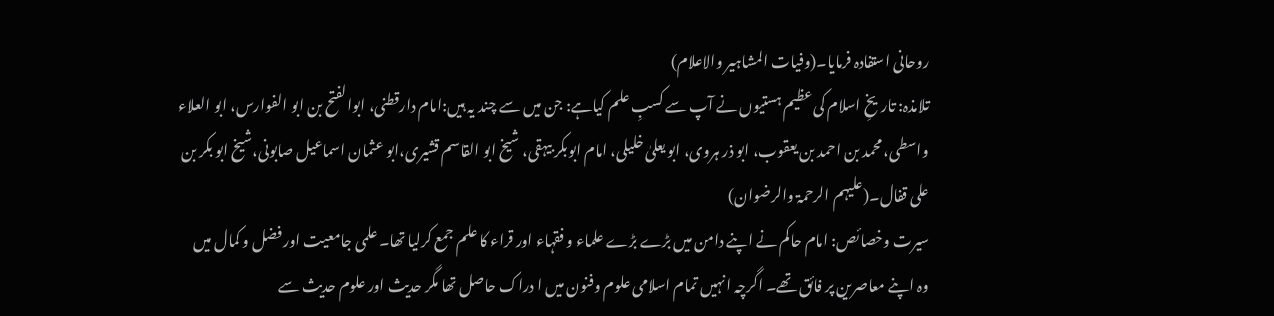روحانی استفادہ فرمایا۔(وفیات المشاہیر والاعلام)
تلامذہ: تاریخِ اسلام کی عظیم ہستیوں نے آپ سے کسبِ علم کیاہے: جن میں سے چند یہ ہیں:امام دارقطنی، ابوالفتح بن ابو الفوارس، ابو العلاء واسطی، محمد بن احمد بن یعقوب، ابو ذر ہروی، ابو یعلیٰ خلیلی، امام ابوبکر بیہقی، شیخ ابو القاسم قشیری،ابو عثمان اسماعیل صابونی،شیخ ابو بکر بن علی قفال۔(علیہم الرحمۃ والرضوان)
سیرت وخصائص: امام حاکم نے اپنے دامن میں بڑے بڑے علماء و فقہاء اور قراء کا علم جمع کرلیا تھا۔ علمی جامعیت اور فضل و کمال میں وہ اپنے معاصرین پر فائق تھے۔ اگرچہ انہیں تمام اسلامی علوم وفنون میں ا دراک حاصل تھا مگر حدیث اور علوم حدیث سے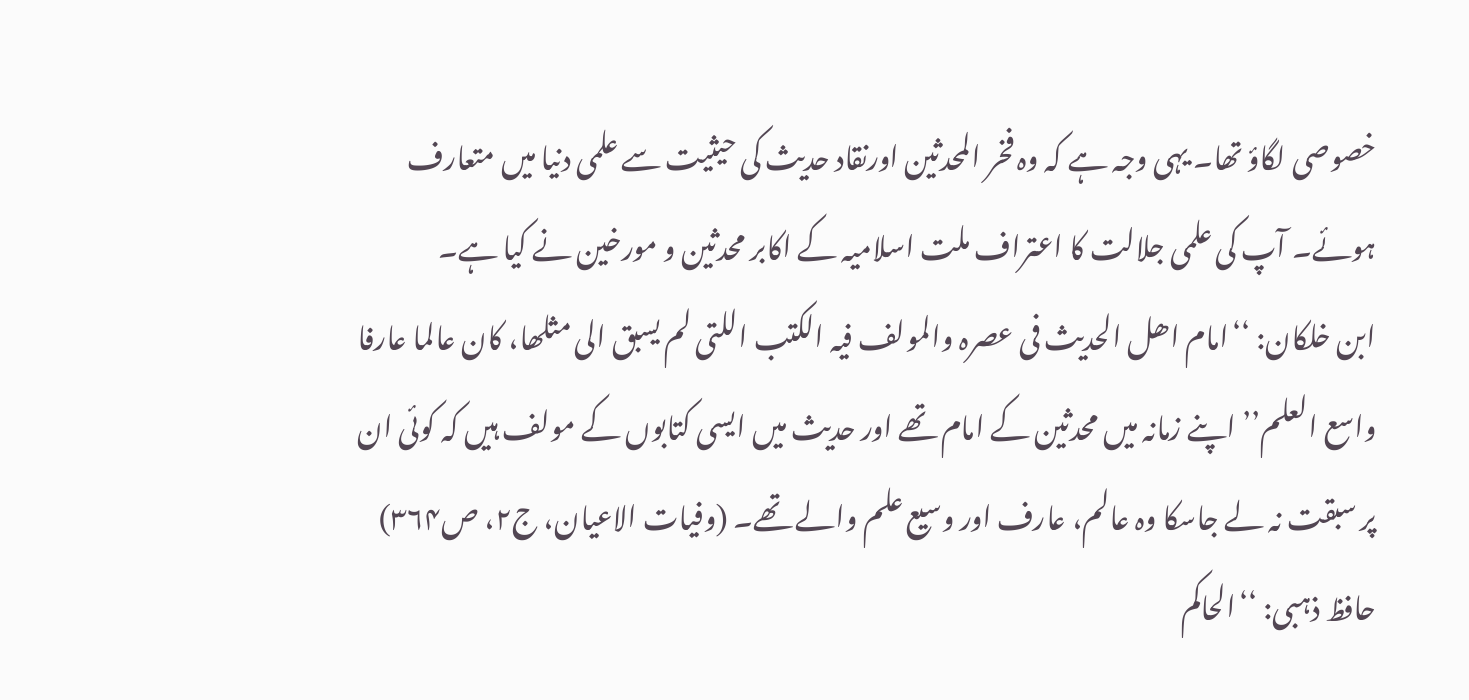خصوصی لگاؤ تھا۔ یہی وجہ ہے کہ وہ فخر المحدثین اورنقاد حدیث کی حیثیت سے علمی دنیا میں متعارف ہوئے۔ آپ کی علمی جلالت کا اعتراف ملت اسلامیہ کے اکابر محدثین و مورخین نے کیا ہے۔
ابن خلکان: ‘‘امام اھل الحدیث فی عصرہ والمولف فیہ الکتب اللتی لم یسبق الی مثلھا، کان عالما عارفا واسع العلم’’ اپنے زمانہ میں محدثین کے امام تھے اور حدیث میں ایسی کتابوں کے مولف ہیں کہ کوئی ان پر سبقت نہ لے جاسکا وہ عالم، عارف اور وسیع علم والے تھے۔ (وفیات الاعیان، ج۲، ص۳۶۴)
حافظ ذہبی: ‘‘الحاکم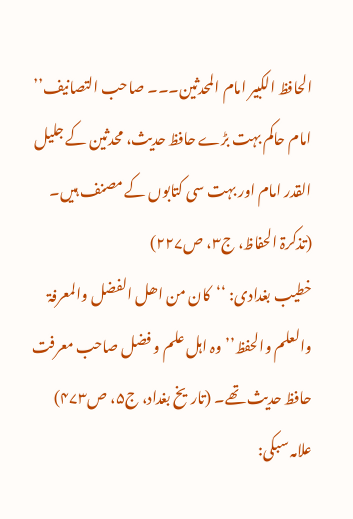الحافظ الکبیر امام المحدثین۔۔۔ صاحب التصانیف’’ امام حاکم بہت بڑے حافظ حدیث، محدثین کے جلیل القدر امام اور بہت سی کتابوں کے مصنف ہیں۔ (تذکرۃ الحفاظ، ج۳، ص۲۲۷)
خطیب بغدادی: ‘‘کان من اھل الفضل والمعرفۃ والعلم والحفظ’’ وہ اہل علم و فضل صاحب معرفت حافظ حدیث تھے۔ (تاریخ بغداد، ج۵، ص۴۷۳)
علامہ سبکی: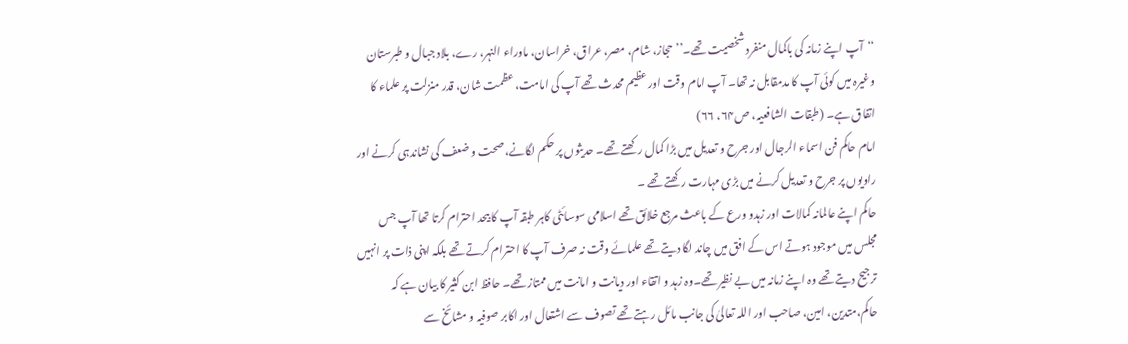‘‘آپ اپنے زمانہ کی باکمال منفرد شخصیت تھے۔’’ حجاز، شام، مصر، عراق، خراسان، ماوراء النہر، رے، بلاد جبال و طبرستان وغیرہ میں کوئی آپ کا مدمقابل نہ تھا۔ آپ امام وقت اور عظیم محدث تھے آپ کی امامت، عظمت شان، قدر منزلت پر علماء کا اتفاق ہے۔ (طبقات الشافعیہ، ص۶۴، ۶۶)
امام حاکم فن اسماء الرجال اور جرح و تعدیل میں بڑا کمال رکھتے تھے۔ حدیثوں پر حکم لگانے، صحت و ضعف کی نشاندہی کرنے اور راویوں پر جرح و تعدیل کرنے میں بڑی مہارت رکھتے تھے ۔
حاکم اپنے عالمانہ کمالات اور زہدو ورع کے باعث مرجع خلائق تھے اسلامی سوسائٹی کاہر طبقہ آپ کا بیحد احترام کرتا تھا آپ جس مجلس میں موجود ہوتے اس کے افق میں چاند لگا دیتے تھے علمائے وقت نہ صرف آپ کا احترام کرتے تھے بلکہ اپنی ذات پر انہیں ترجیح دیتے تھے وہ اپنے زمانہ میں بے نظیر تھے۔وہ زہد و اتقاء اور دیانت و امانت میں ممتاز تھے۔ حافظ ابن کثیر کا بیان ہے کہ حاکم،متدین، امین، صاحب اور اللہ تعالیٰ کی جانب مائل رہتے تھے تصوف سے اشتعال اور اکابر صوفیہ و مشائخ سے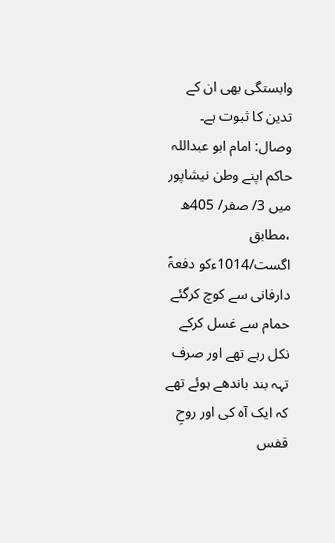وابستگی بھی ان کے تدین کا ثبوت ہے۔
وصال: امام ابو عبداللہ حاکم اپنے وطن نیشاپور میں 3/ صفر/ 405ھ ،مطابق اگست/1014ءکو دفعۃً دارفانی سے کوچ کرگئے حمام سے غسل کرکے نکل رہے تھے اور صرف تہہ بند باندھے ہوئے تھے کہ ایک آہ کی اور روحِ قفس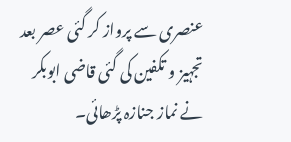عنصری سے پرواز کر گئی عصر بعد تجہیز و تکفین کی گئی قاضی ابوبکر نے نماز جنازہ پڑھائی۔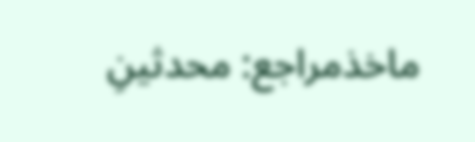ماخذمراجع: محدثینِ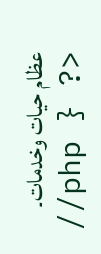عظام حیات وخدمات۔
//php } ?>